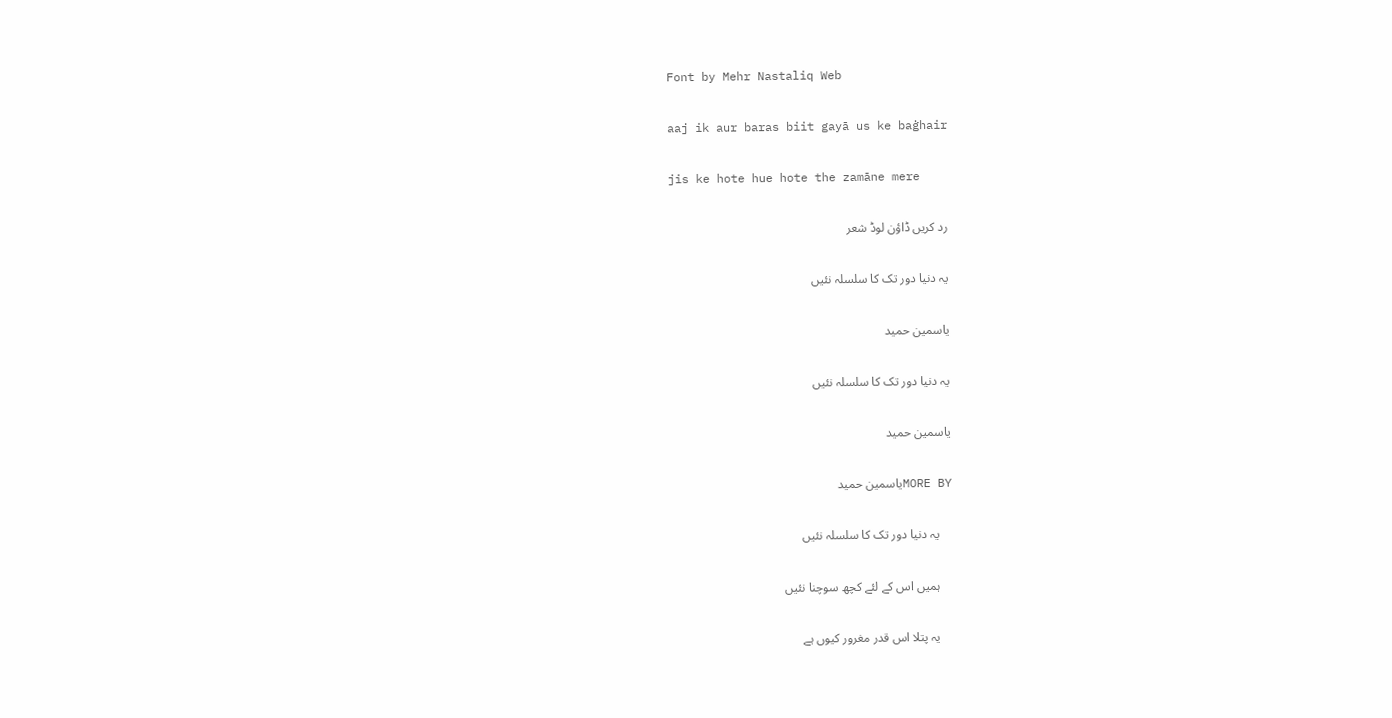Font by Mehr Nastaliq Web

aaj ik aur baras biit gayā us ke baġhair

jis ke hote hue hote the zamāne mere

رد کریں ڈاؤن لوڈ شعر

یہ دنیا دور تک کا سلسلہ نئیں

یاسمین حمید

یہ دنیا دور تک کا سلسلہ نئیں

یاسمین حمید

MORE BYیاسمین حمید

    یہ دنیا دور تک کا سلسلہ نئیں

    ہمیں اس کے لئے کچھ سوچنا نئیں

    یہ پتلا اس قدر مغرور کیوں ہے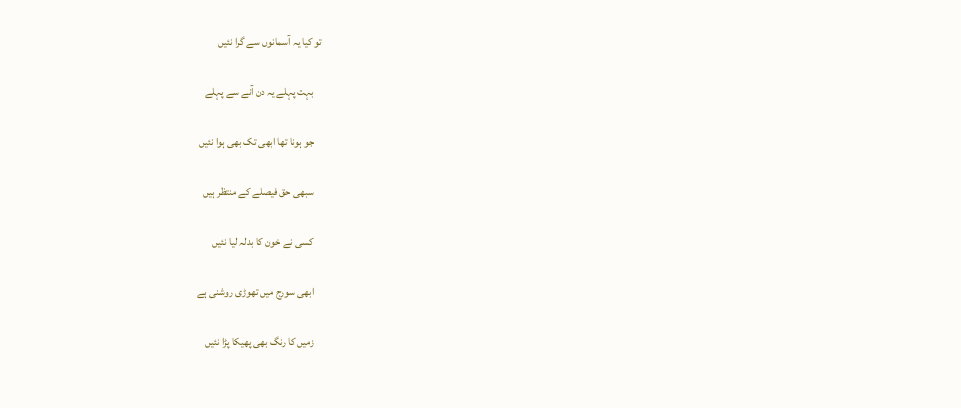تو کیا یہ آسمانوں سے گرا نئیں

    بہت پہلے یہ دن آنے سے پہلے

    جو ہونا تھا ابھی تک بھی ہوا نئیں

    سبھی حق فیصلے کے منتظر ہیں

    کسی نے خون کا بدلہ لیا نئیں

    ابھی سورج میں تھوڑی روشنی ہے

    زمیں کا رنگ بھی پھیکا پڑا نئیں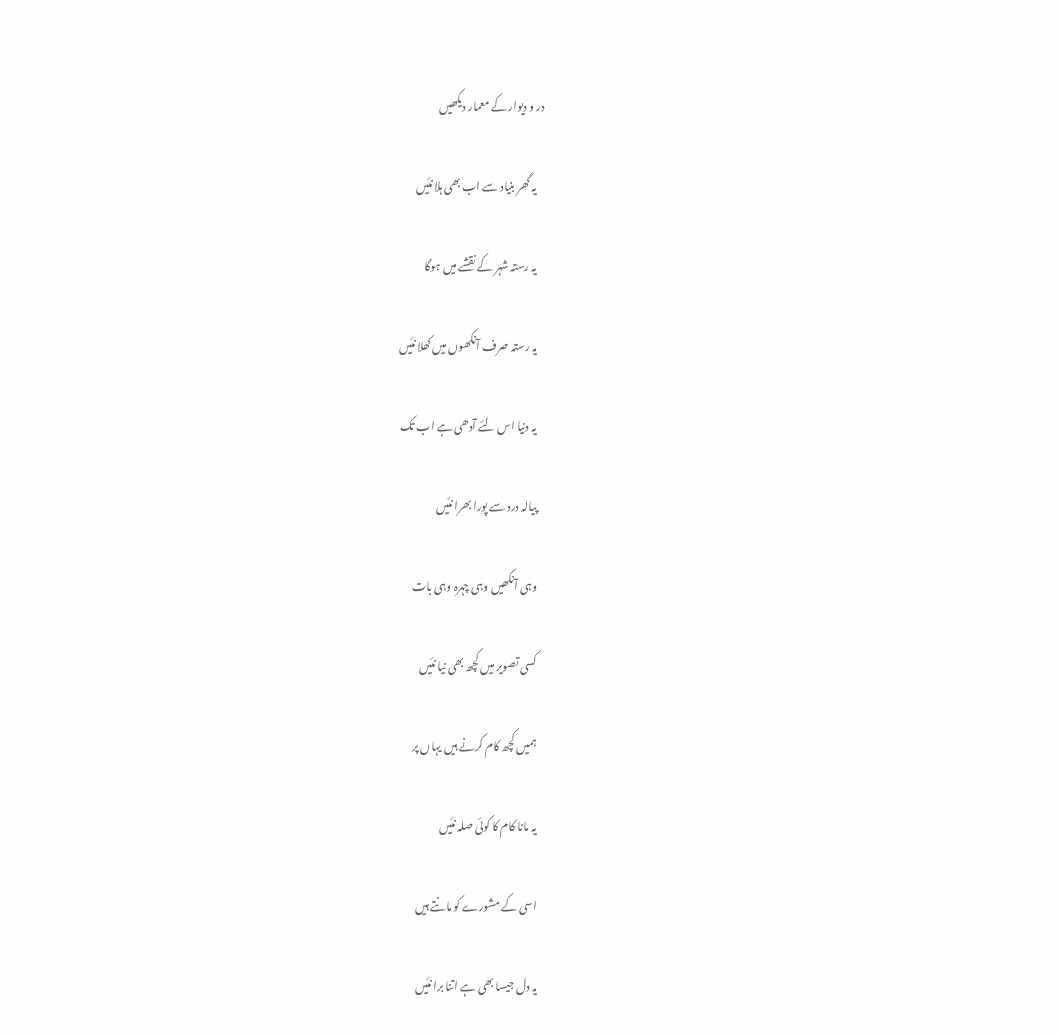در و دیوار کے معمار دیکھیں

    یہ گھر بنیاد سے اب بھی ہلا نئیں

    یہ رستہ شہر کے نقشے میں ہوگا

    یہ رستہ صرف آنکھوں میں کھلا نئیں

    یہ دنیا اس لئے آدھی ہے اب تک

    پیالہ درد سے پورا بھرا نئیں

    وہی آنکھیں وہی چہرہ وہی بات

    کسی تصویر میں کچھ بھی نیا نئیں

    ہمیں کچھ کام کرنے ہیں یہاں پر

    یہ مانا کام کا کوئی صلہ نئیں

    اسی کے مشورے کو مانتے ہیں

    یہ دل جیسا بھی ہے اتنا برا نئیں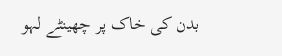بدن کی خاک پر چھینٹے لہو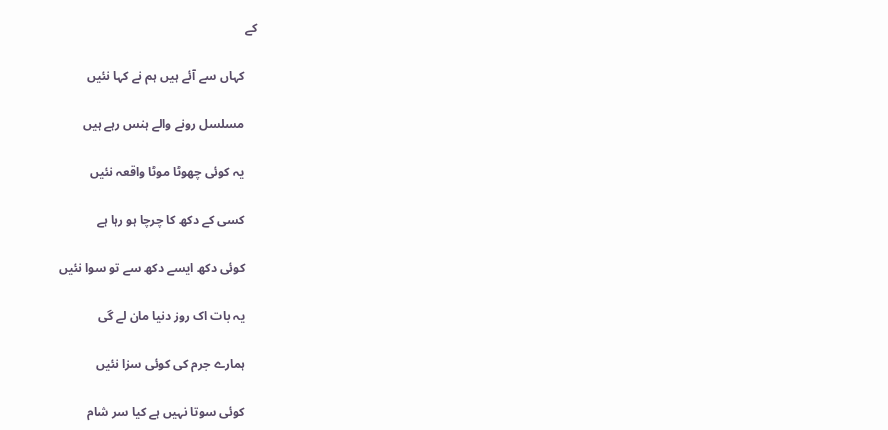کے

    کہاں سے آئے ہیں ہم نے کہا نئیں

    مسلسل رونے والے ہنس رہے ہیں

    یہ کوئی چھوٹا موٹا واقعہ نئیں

    کسی کے دکھ کا چرچا ہو رہا ہے

    کوئی دکھ ایسے دکھ سے تو سوا نئیں

    یہ بات اک روز دنیا مان لے گی

    ہمارے جرم کی کوئی سزا نئیں

    کوئی سوتا نہیں ہے کیا سر شام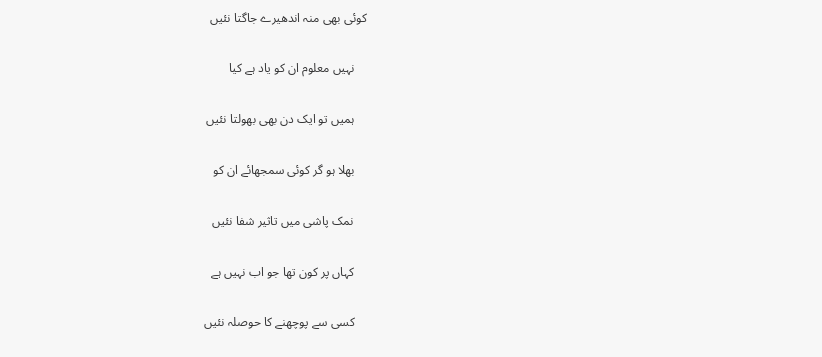کوئی بھی منہ اندھیرے جاگتا نئیں

    نہیں معلوم ان کو یاد ہے کیا

    ہمیں تو ایک دن بھی بھولتا نئیں

    بھلا ہو گر کوئی سمجھائے ان کو

    نمک پاشی میں تاثیر شفا نئیں

    کہاں پر کون تھا جو اب نہیں ہے

    کسی سے پوچھنے کا حوصلہ نئیں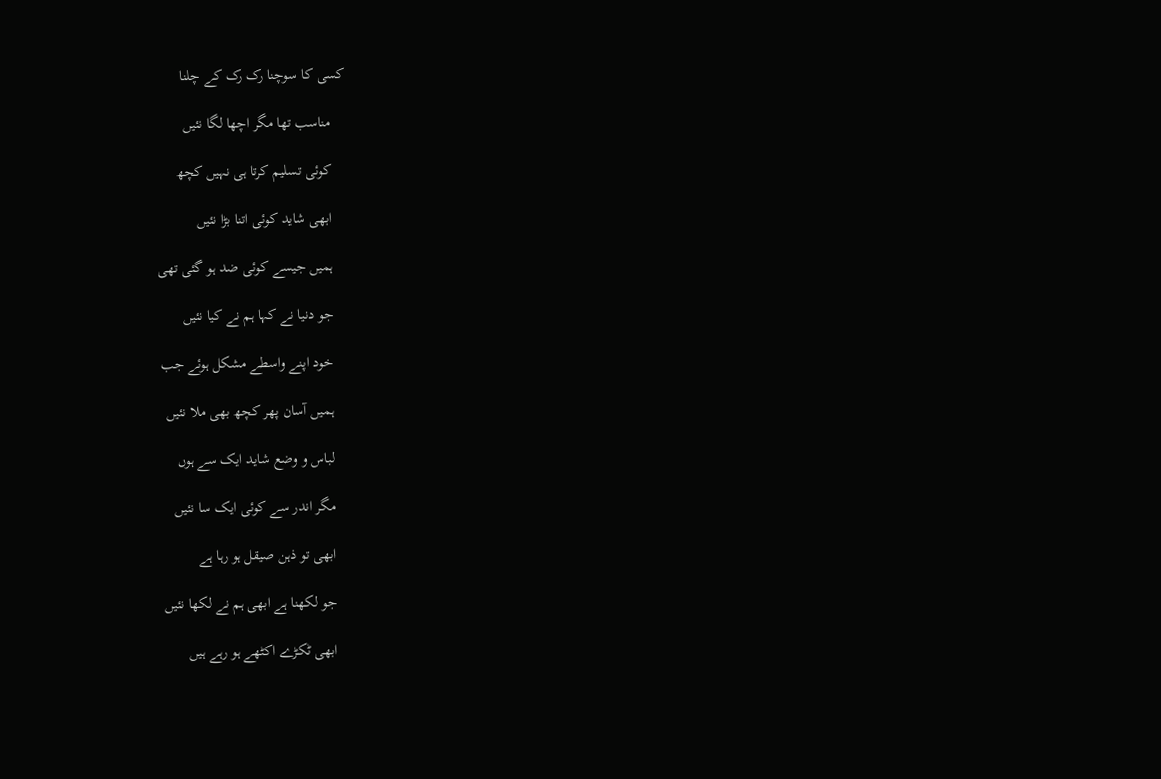کسی کا سوچنا رک رک کے چلنا

    مناسب تھا مگر اچھا لگا نئیں

    کوئی تسلیم کرتا ہی نہیں کچھ

    ابھی شاید کوئی اتنا بڑا نئیں

    ہمیں جیسے کوئی ضد ہو گئی تھی

    جو دنیا نے کہا ہم نے کیا نئیں

    خود اپنے واسطے مشکل ہوئے جب

    ہمیں آسان پھر کچھ بھی ملا نئیں

    لباس و وضع شاید ایک سے ہوں

    مگر اندر سے کوئی ایک سا نئیں

    ابھی تو ذہن صیقل ہو رہا ہے

    جو لکھنا ہے ابھی ہم نے لکھا نئیں

    ابھی ٹکڑے اکٹھے ہو رہے ہیں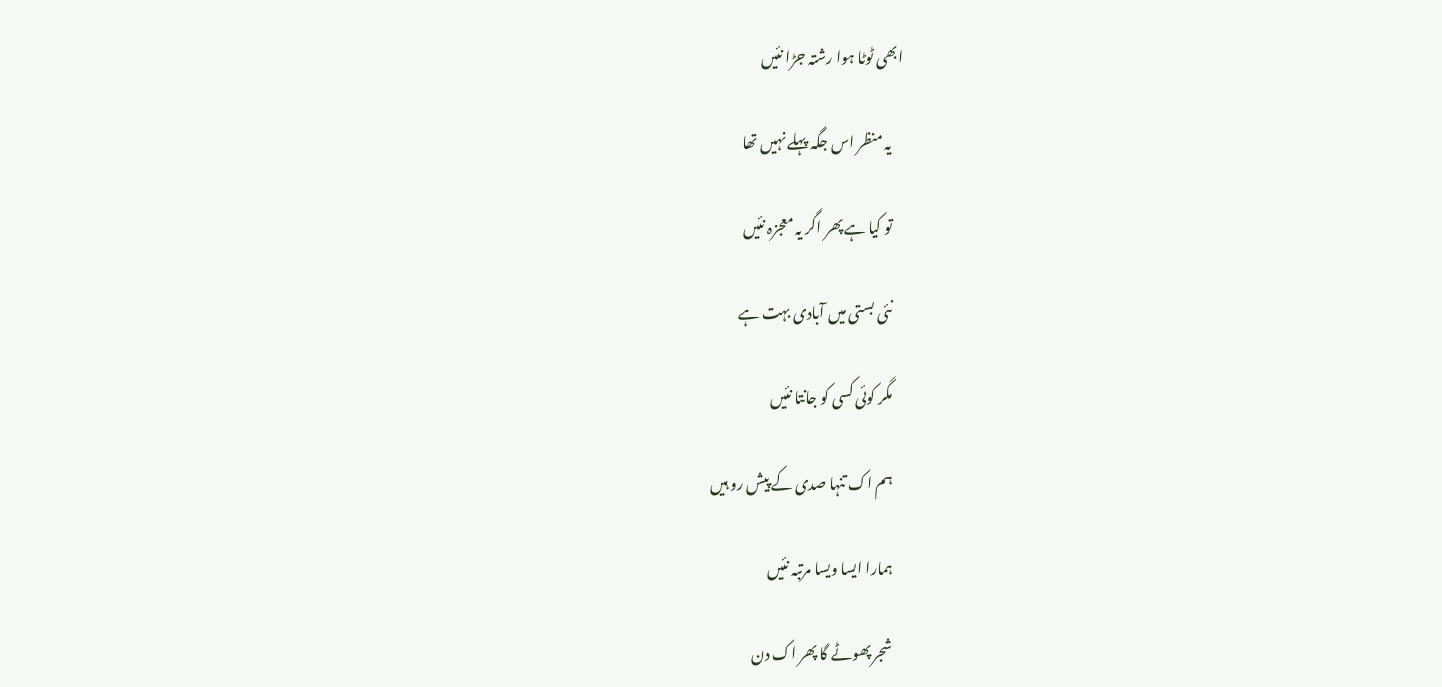ابھی ٹوٹا ہوا رشتہ جڑا نئیں

    یہ منظر اس جگہ پہلے نہیں تھا

    تو کیا ہے پھر اگر یہ معجزہ نئیں

    نئی بستی میں آبادی بہت ہے

    مگر کوئی کسی کو جانتا نئیں

    ہم اک تنہا صدی کے پیش رو ہیں

    ہمارا ایسا ویسا مرتبہ نئیں

    شجر پھوٹے گا پھر اک دن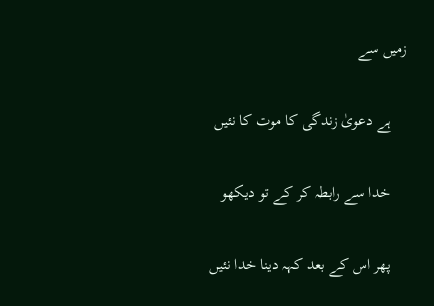زمیں سے

    ہے دعویٰ زندگی کا موت کا نئیں

    خدا سے رابطہ کر کے تو دیکھو

    پھر اس کے بعد کہہ دینا خدا نئیں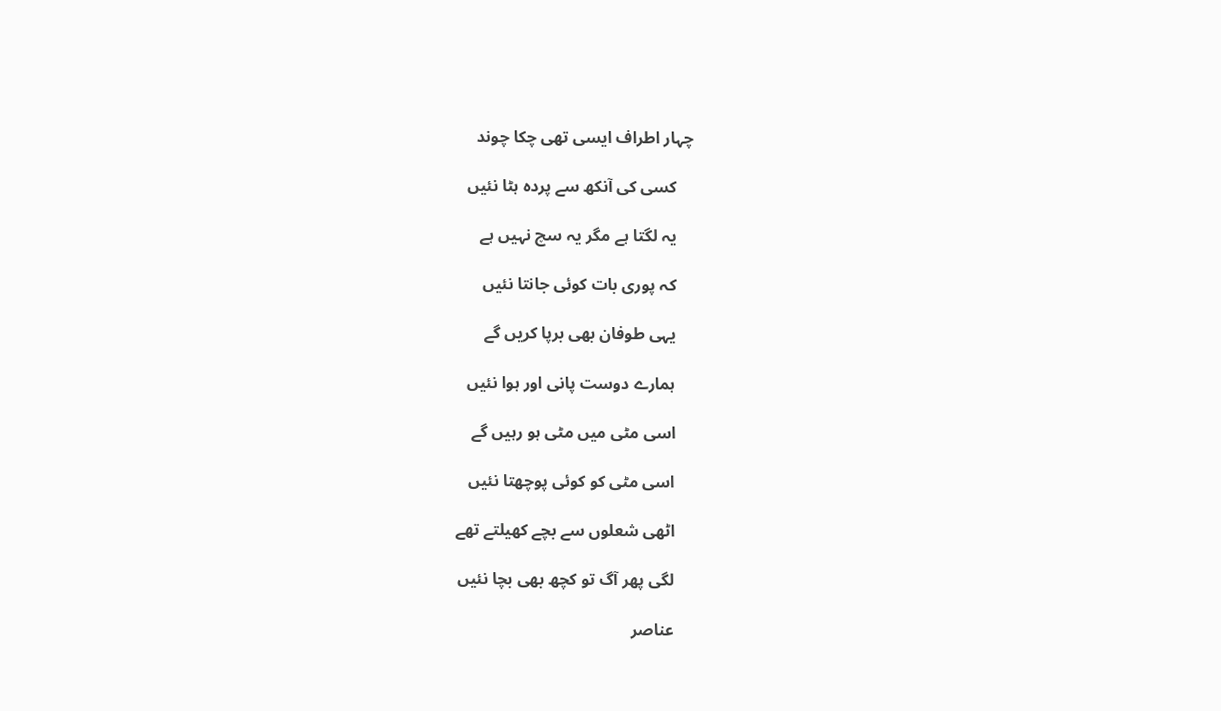چہار اطراف ایسی تھی چکا چوند

    کسی کی آنکھ سے پردہ ہٹا نئیں

    یہ لگتا ہے مگر یہ سچ نہیں ہے

    کہ پوری بات کوئی جانتا نئیں

    یہی طوفان بھی برپا کریں گے

    ہمارے دوست پانی اور ہوا نئیں

    اسی مٹی میں مٹی ہو رہیں گے

    اسی مٹی کو کوئی پوچھتا نئیں

    اٹھی شعلوں سے بچے کھیلتے تھے

    لگی پھر آگ تو کچھ بھی بچا نئیں

    عناصر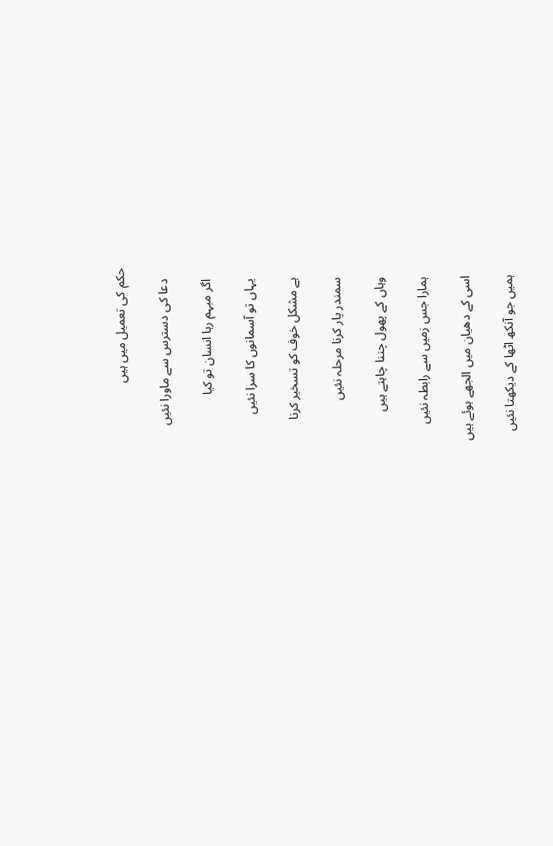حکم کی تعمیل میں ہیں

    دعا کی دسترس سے ماورا نئیں

    اگر مبہم رہا انسان تو کیا

    یہاں تو آسمانوں کا سرا نئیں

    ہے مشکل خوف کو تسخیر کرنا

    سمندر پار کرنا مرحلہ نئیں

    وہاں کے پھول چننا چاہتے ہیں

    ہمارا جس زمیں سے رابطہ نئیں

    اسی کے دھیان میں الجھے ہوئے ہیں

    ہمیں جو آنکھ اٹھا کے دیکھتا نئیں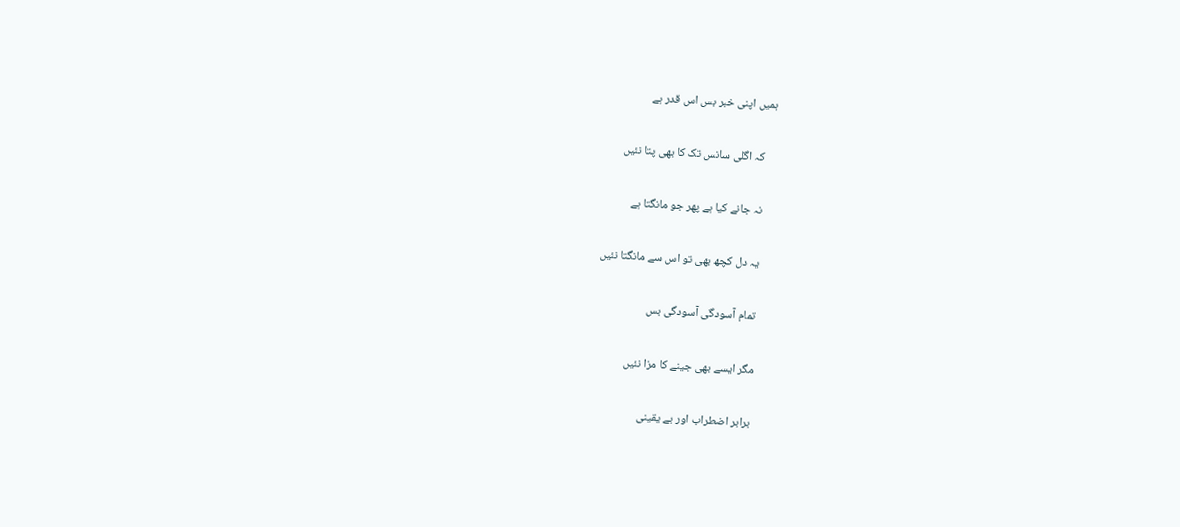ہمیں اپنی خبر بس اس قدر ہے

    کہ اگلی سانس تک کا بھی پتا نئیں

    نہ جانے کیا ہے پھر جو مانگتا ہے

    یہ دل کچھ بھی تو اس سے مانگتا نئیں

    تمام آسودگی آسودگی بس

    مگر ایسے بھی جینے کا مزا نئیں

    برابر اضطراب اور بے یقینی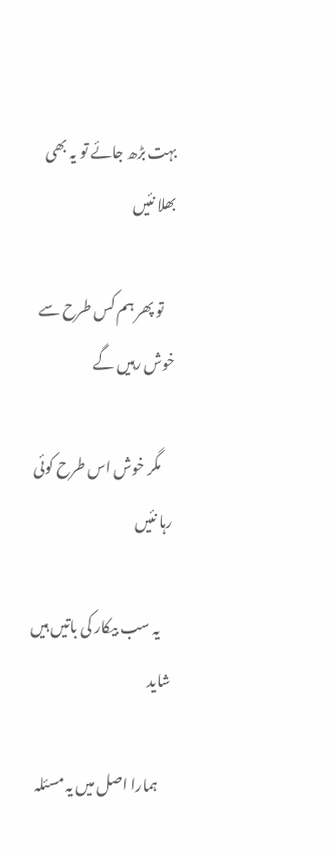بہت بڑھ جائے تو یہ بھی بھلا نئیں

    تو پھر ہم کس طرح سے خوش رہیں گے

    مگر خوش اس طرح کوئی رہا نئیں

    یہ سب بیکار کی باتیں ہیں شاید

    ہمارا اصل میں یہ مسئلہ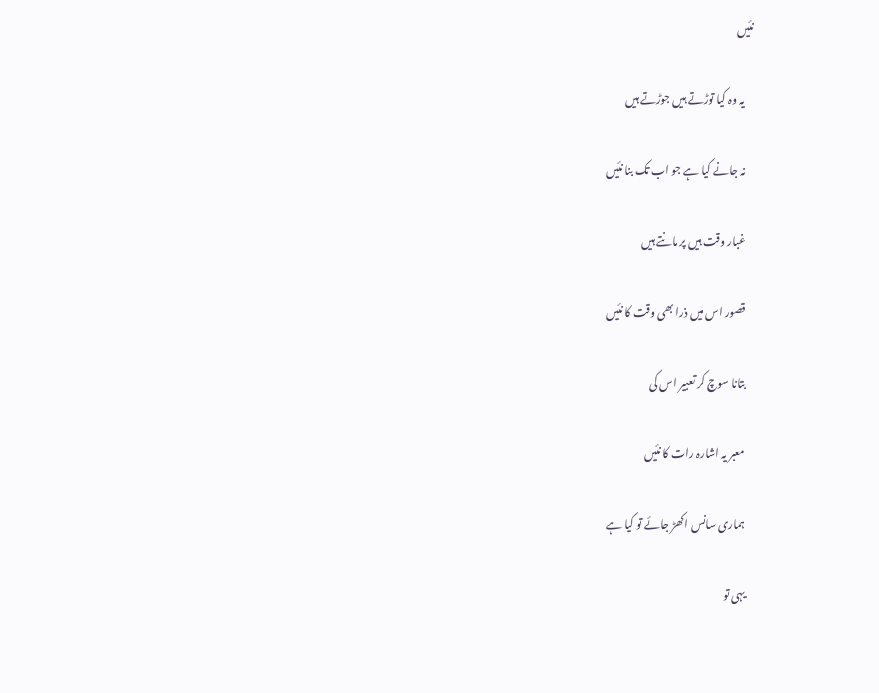نئیں

    یہ وہ کیا توڑتے ہیں جوڑتے ہیں

    نہ جانے کیا ہے جو اب تک بنا نئیں

    غبار وقت ہیں پر مانتے ہیں

    قصور اس میں ذرا بھی وقت کا نئیں

    بتانا سوچ کر تعبیر اس کی

    معبر یہ اشارہ رات کا نئیں

    ہماری سانس اکھڑ جائے تو کیا ہے

    یہی تو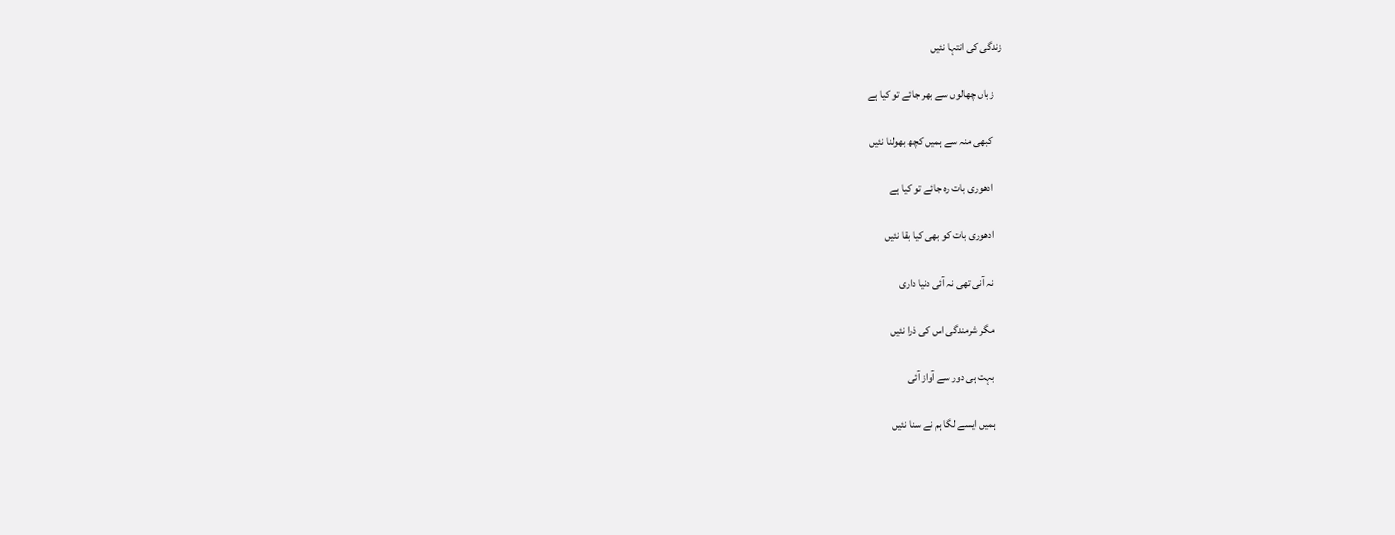زندگی کی انتہا نئیں

    زباں چھالوں سے بھر جائے تو کیا ہے

    کبھی منہ سے ہمیں کچھ بھولنا نئیں

    ادھوری بات رہ جائے تو کیا ہے

    ادھوری بات کو بھی کیا بقا نئیں

    نہ آنی تھی نہ آئی دنیا داری

    مگر شرمندگی اس کی ذرا نئیں

    بہت ہی دور سے آواز آئی

    ہمیں ایسے لگا ہم نے سنا نئیں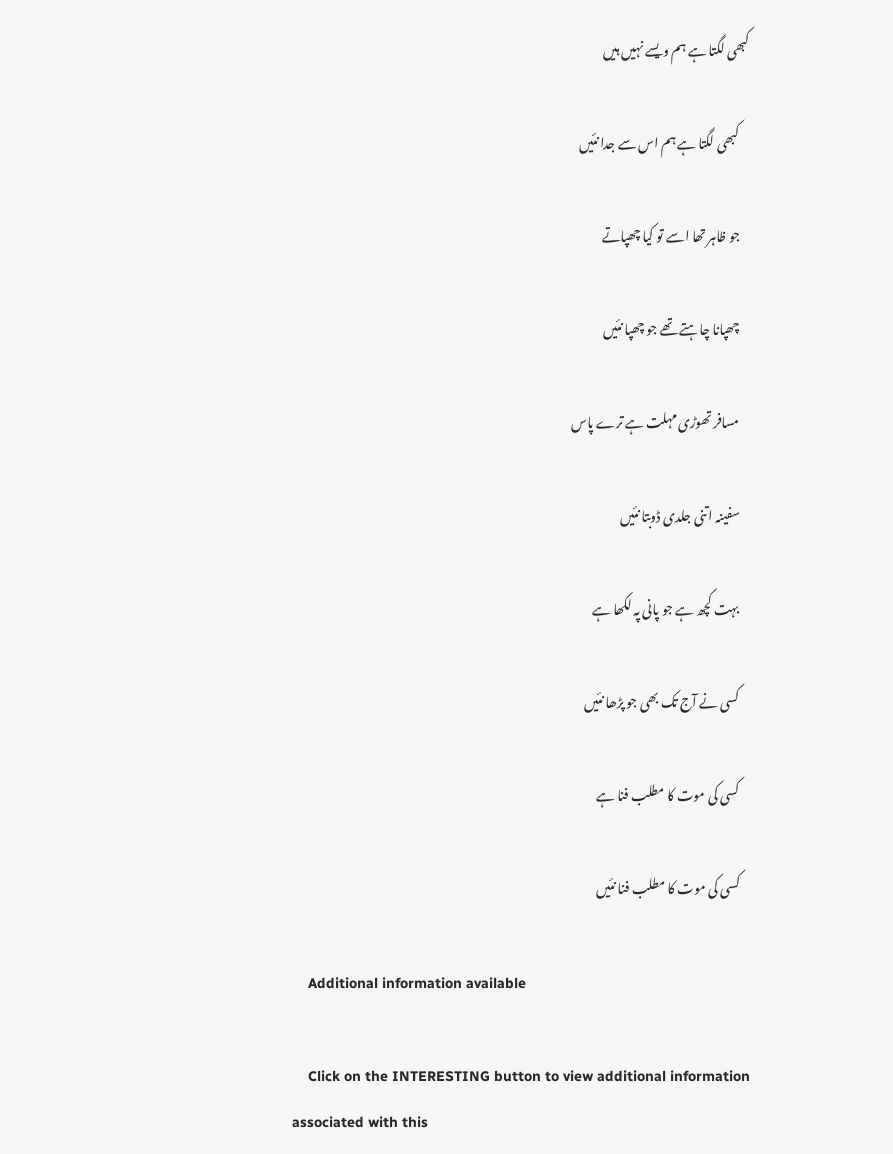کبھی لگتا ہے ہم ویسے نہیں ہیں

    کبھی لگتا ہے ہم اس سے جدا نئیں

    جو ظاہر تھا اسے تو کیا چھپاتے

    چھپانا چاہتے تھے جو چھپا نئیں

    مسافر تھوڑی مہلت ہے ترے پاس

    سفینہ اتنی جلدی ڈوبتا نئیں

    بہت کچھ ہے جو پانی پہ لکھا ہے

    کسی نے آج تک بھی جو پڑھا نئیں

    کسی کی موت کا مطلب فنا ہے

    کسی کی موت کا مطلب فنا نئیں

    Additional information available

    Click on the INTERESTING button to view additional information associated with this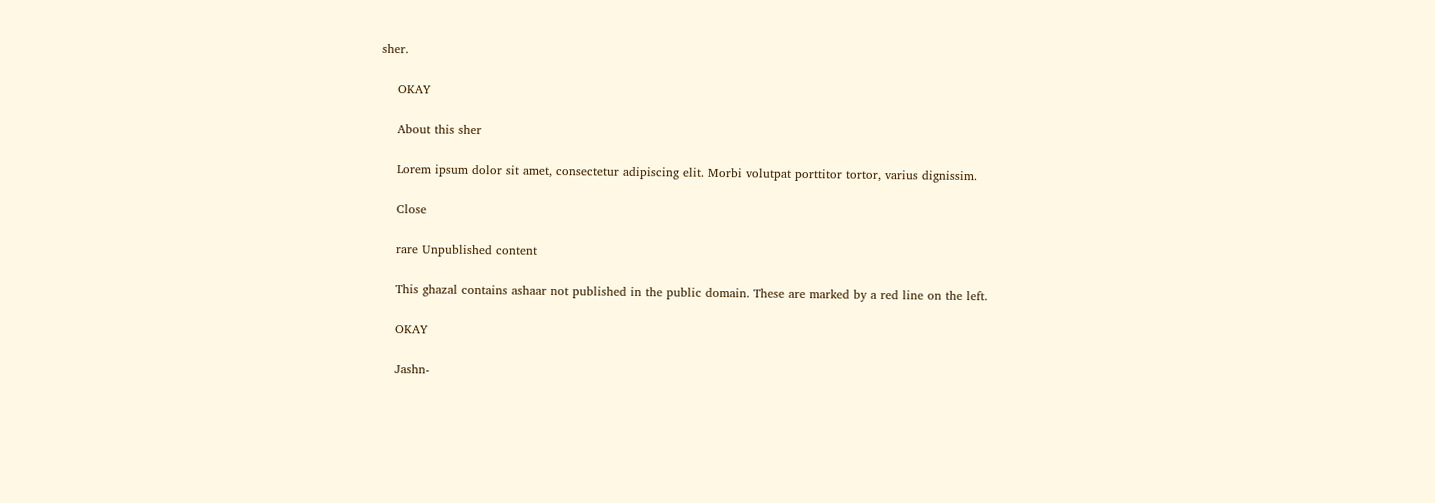sher.

    OKAY

    About this sher

    Lorem ipsum dolor sit amet, consectetur adipiscing elit. Morbi volutpat porttitor tortor, varius dignissim.

    Close

    rare Unpublished content

    This ghazal contains ashaar not published in the public domain. These are marked by a red line on the left.

    OKAY

    Jashn-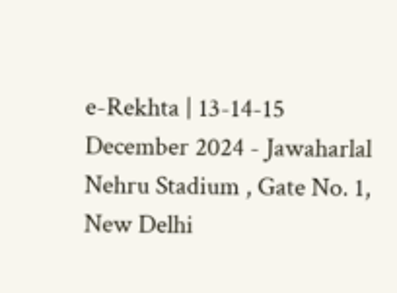e-Rekhta | 13-14-15 December 2024 - Jawaharlal Nehru Stadium , Gate No. 1, New Delhi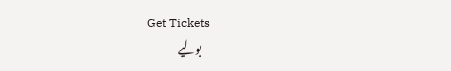Get Tickets
    بولیے